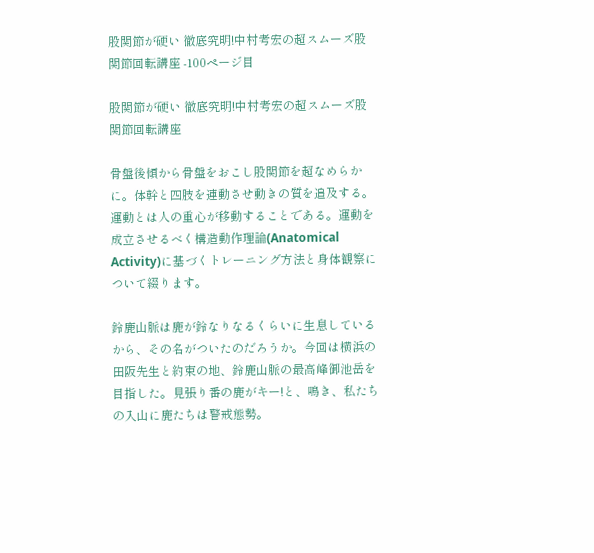股関節が硬い 徹底究明!中村考宏の超スムーズ股関節回転講座 -100ページ目

股関節が硬い 徹底究明!中村考宏の超スムーズ股関節回転講座

骨盤後傾から骨盤をおこし股関節を超なめらかに。体幹と四肢を連動させ動きの質を追及する。運動とは人の重心が移動することである。運動を成立させるべく構造動作理論(Anatomical Activity)に基づくトレーニング方法と身体観察について綴ります。

鈴鹿山脈は鹿が鈴なりなるくらいに生息しているから、その名がついたのだろうか。今回は横浜の田阪先生と約束の地、鈴鹿山脈の最高峰御池岳を目指した。見張り番の鹿がキー!と、鳴き、私たちの入山に鹿たちは警戒態勢。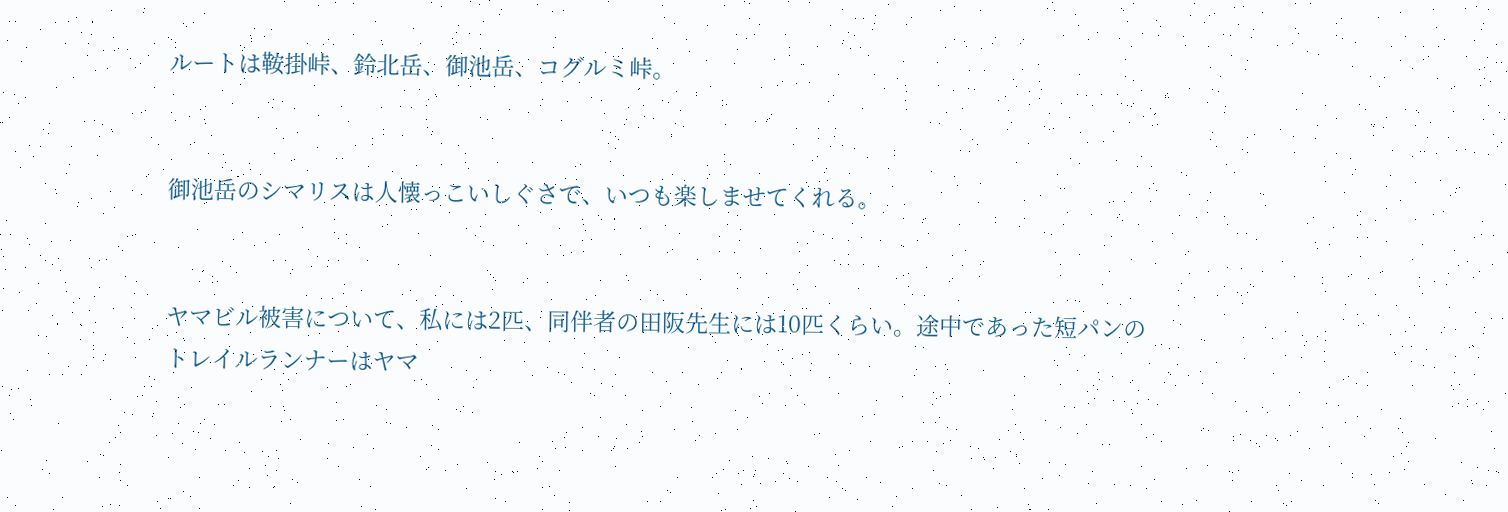ルートは鞍掛峠、鈴北岳、御池岳、コグルミ峠。


御池岳のシマリスは人懐っこいしぐさで、いつも楽しませてくれる。


ヤマビル被害について、私には2匹、同伴者の田阪先生には10匹くらい。途中であった短パンのトレイルランナーはヤマ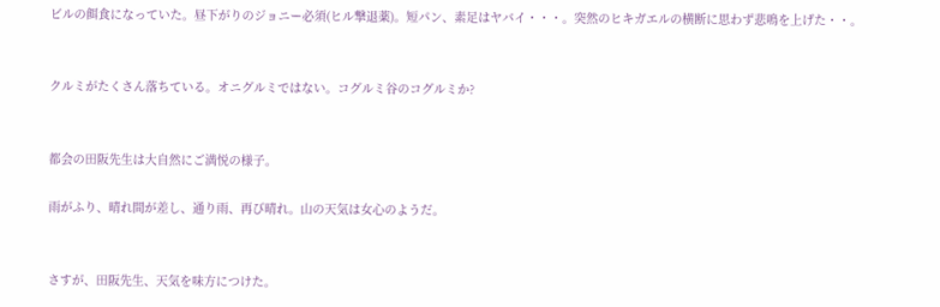ビルの餌食になっていた。昼下がりのジョニー必須(ヒル撃退薬)。短パン、素足はヤバイ・・・。突然のヒキガエルの横断に思わず悲鳴を上げた・・。


クルミがたくさん落ちている。オニグルミではない。コグルミ谷のコグルミか?


都会の田阪先生は大自然にご満悦の様子。

雨がふり、晴れ間が差し、通り雨、再び晴れ。山の天気は女心のようだ。


さすが、田阪先生、天気を味方につけた。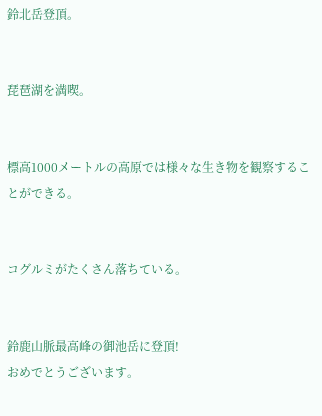鈴北岳登頂。


琵琶湖を満喫。


標高1000メートルの高原では様々な生き物を観察することができる。


コグルミがたくさん落ちている。


鈴鹿山脈最高峰の御池岳に登頂!
おめでとうございます。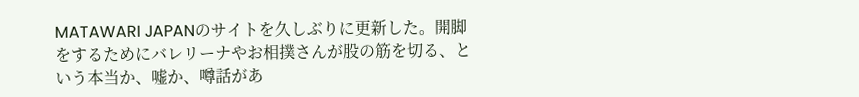MATAWARI JAPANのサイトを久しぶりに更新した。開脚をするためにバレリーナやお相撲さんが股の筋を切る、という本当か、嘘か、噂話があ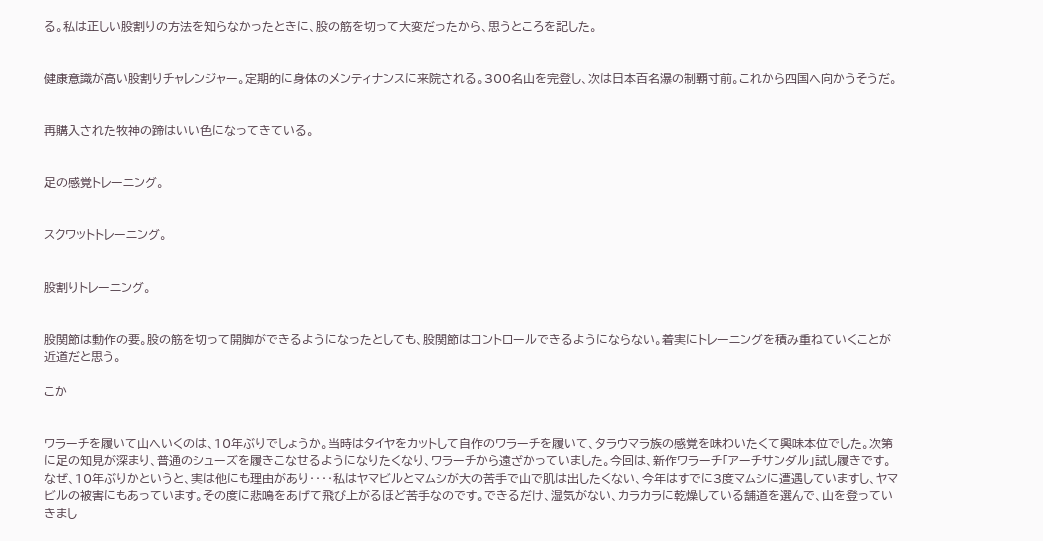る。私は正しい股割りの方法を知らなかったときに、股の筋を切って大変だったから、思うところを記した。


健康意識が高い股割りチャレンジャー。定期的に身体のメンティナンスに来院される。300名山を完登し、次は日本百名瀑の制覇寸前。これから四国へ向かうそうだ。


再購入された牧神の蹄はいい色になってきている。


足の感覚トレーニング。


スクワットトレーニング。


股割りトレーニング。


股関節は動作の要。股の筋を切って開脚ができるようになったとしても、股関節はコントロールできるようにならない。着実にトレーニングを積み重ねていくことが近道だと思う。

こか


ワラーチを履いて山へいくのは、10年ぶりでしょうか。当時はタイヤをカットして自作のワラーチを履いて、タラウマラ族の感覚を味わいたくて興味本位でした。次第に足の知見が深まり、普通のシューズを履きこなせるようになりたくなり、ワラーチから遠ざかっていました。今回は、新作ワラーチ「アーチサンダル」試し履きです。なぜ、10年ぶりかというと、実は他にも理由があり‥‥私はヤマビルとマムシが大の苦手で山で肌は出したくない、今年はすでに3度マムシに遭遇していますし、ヤマビルの被害にもあっています。その度に悲鳴をあげて飛び上がるほど苦手なのです。できるだけ、湿気がない、カラカラに乾燥している舗道を選んで、山を登っていきまし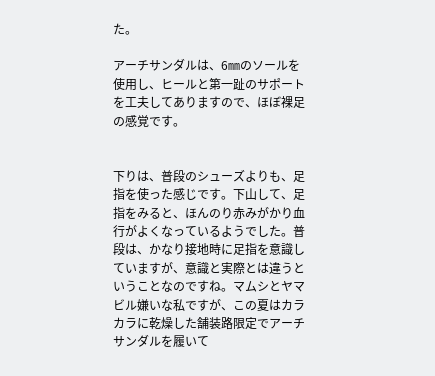た。

アーチサンダルは、6㎜のソールを使用し、ヒールと第一趾のサポートを工夫してありますので、ほぼ裸足の感覚です。


下りは、普段のシューズよりも、足指を使った感じです。下山して、足指をみると、ほんのり赤みがかり血行がよくなっているようでした。普段は、かなり接地時に足指を意識していますが、意識と実際とは違うということなのですね。マムシとヤマビル嫌いな私ですが、この夏はカラカラに乾燥した舗装路限定でアーチサンダルを履いて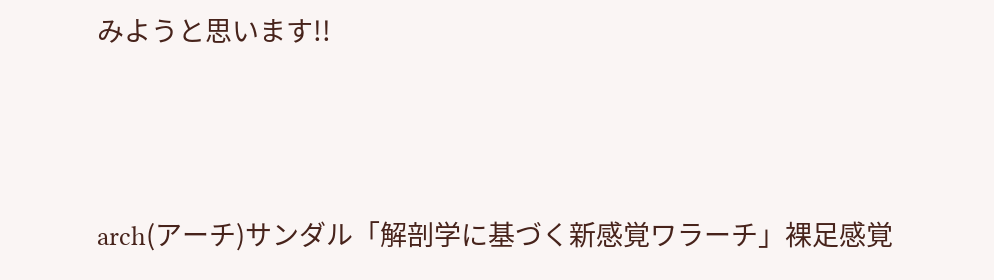みようと思います!!




arch(アーチ)サンダル「解剖学に基づく新感覚ワラーチ」裸足感覚